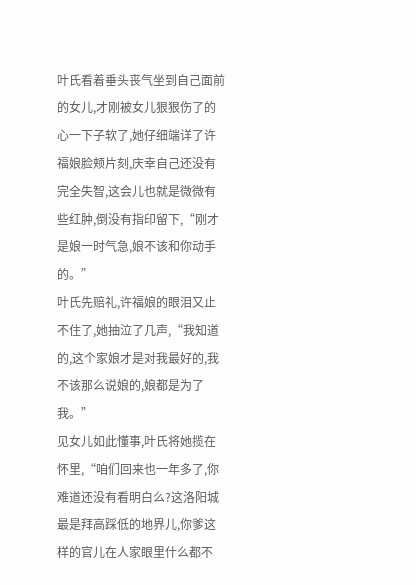叶氏看着垂头丧气坐到自己面前的女儿,才刚被女儿狠狠伤了的心一下子软了,她仔细端详了许福娘脸颊片刻,庆幸自己还没有完全失智,这会儿也就是微微有些红肿,倒没有指印留下,“刚才是娘一时气急,娘不该和你动手的。”
叶氏先赔礼,许福娘的眼泪又止不住了,她抽泣了几声,“我知道的,这个家娘才是对我最好的,我不该那么说娘的,娘都是为了我。”
见女儿如此懂事,叶氏将她揽在怀里,“咱们回来也一年多了,你难道还没有看明白么?这洛阳城最是拜高踩低的地界儿,你爹这样的官儿在人家眼里什么都不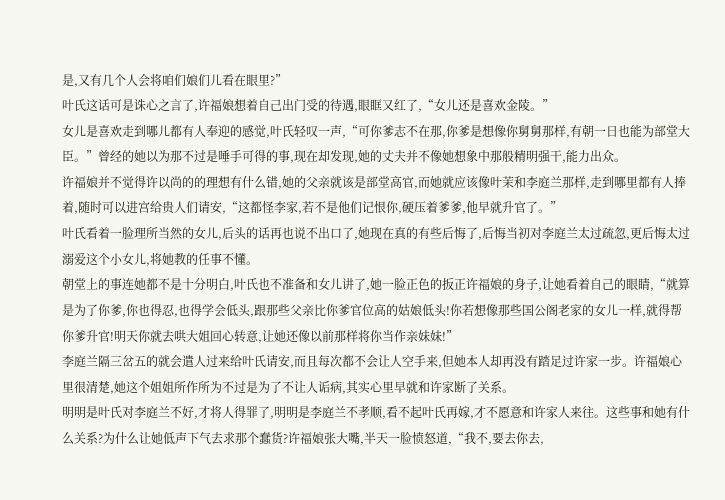是,又有几个人会将咱们娘们儿看在眼里?”
叶氏这话可是诛心之言了,许福娘想着自己出门受的待遇,眼眶又红了,“女儿还是喜欢金陵。”
女儿是喜欢走到哪儿都有人奉迎的感觉,叶氏轻叹一声,“可你爹志不在那,你爹是想像你舅舅那样,有朝一日也能为部堂大臣。”曾经的她以为那不过是唾手可得的事,现在却发现,她的丈夫并不像她想象中那般精明强干,能力出众。
许福娘并不觉得许以尚的的理想有什么错,她的父亲就该是部堂高官,而她就应该像叶茉和李庭兰那样,走到哪里都有人捧着,随时可以进宫给贵人们请安,“这都怪李家,若不是他们记恨你,硬压着爹爹,他早就升官了。”
叶氏看着一脸理所当然的女儿,后头的话再也说不出口了,她现在真的有些后悔了,后悔当初对李庭兰太过疏忽,更后悔太过溺爱这个小女儿,将她教的任事不懂。
朝堂上的事连她都不是十分明白,叶氏也不准备和女儿讲了,她一脸正色的扳正许福娘的身子,让她看着自己的眼睛,“就算是为了你爹,你也得忍,也得学会低头,跟那些父亲比你爹官位高的姑娘低头!你若想像那些国公阁老家的女儿一样,就得帮你爹升官!明天你就去哄大姐回心转意,让她还像以前那样将你当作亲妹妹!”
李庭兰隔三岔五的就会遣人过来给叶氏请安,而且每次都不会让人空手来,但她本人却再没有踏足过许家一步。许福娘心里很清楚,她这个姐姐所作所为不过是为了不让人诟病,其实心里早就和许家断了关系。
明明是叶氏对李庭兰不好,才将人得罪了,明明是李庭兰不孝顺,看不起叶氏再嫁,才不愿意和许家人来往。这些事和她有什么关系?为什么让她低声下气去求那个蠢货?许福娘张大嘴,半天一脸愤怒道,“我不,要去你去,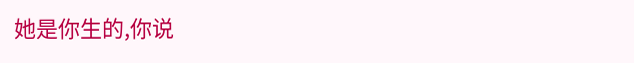她是你生的,你说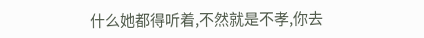什么她都得听着,不然就是不孝,你去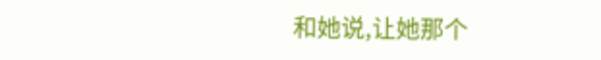和她说,让她那个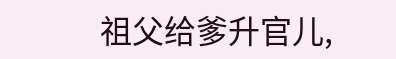祖父给爹升官儿,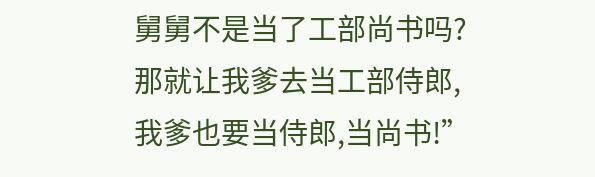舅舅不是当了工部尚书吗?那就让我爹去当工部侍郎,我爹也要当侍郎,当尚书!”